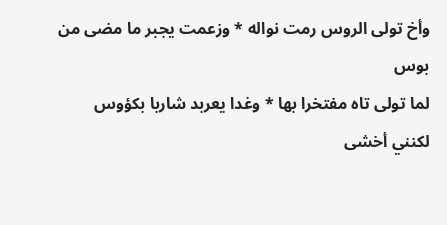وأخ تولى الروس رمت نواله * وزعمت يجبر ما مضى من بوس
لما تولى تاه مفتخرا بها * وغدا يعربد شاربا بكؤوس
لكنني أخشى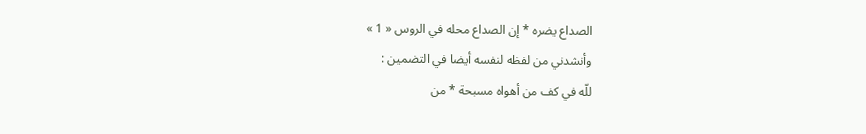الصداع يضره * إن الصداع محله في الروس « 1 »
وأنشدني من لفظه لنفسه أيضا في التضمين :
للّه في كف من أهواه مسبحة * من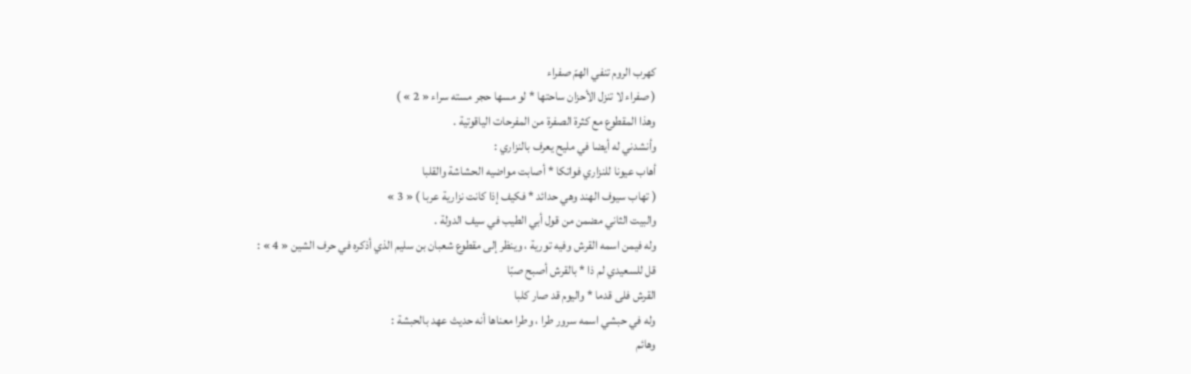كهرب الروم تنفي الهمّ صفراء
( صفراء لا تنزل الأحزان ساحتها * لو مسها حجر مسته سراء « 2 » )
وهذا المقطوع مع كثرة الصفرة من المفرحات الياقوتية .
وأنشدني له أيضا في مليح يعرف بالنزاري :
أهاب عيونا للنزاري فواتكا * أصابت مواضيه الحشاشة والقلبا
( تهاب سيوف الهند وهي حدائد * فكيف إذا كانت نزارية عربا ) « 3 »
والبيت الثاني مضمن من قول أبي الطيب في سيف الدولة .
وله فيمن اسمه القرش وفيه تورية ، وينظر إلى مقطوع شعبان بن سليم الذي أذكره في حرف الشين « 4 » :
قل للسعيدي لم ذا * بالقرش أصبح صبّا
القرش فلى قدما * واليوم قد صار كلبا
وله في حبشي اسمه سرور طرا ، وطرا معناها أنه حديث عهد بالحبشة :
وهائم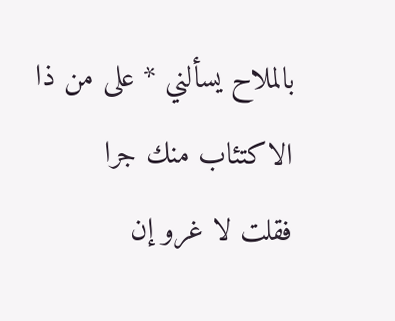بالملاح يسألني * على من ذا الاكتئاب منك جرا
فقلت لا غرو إن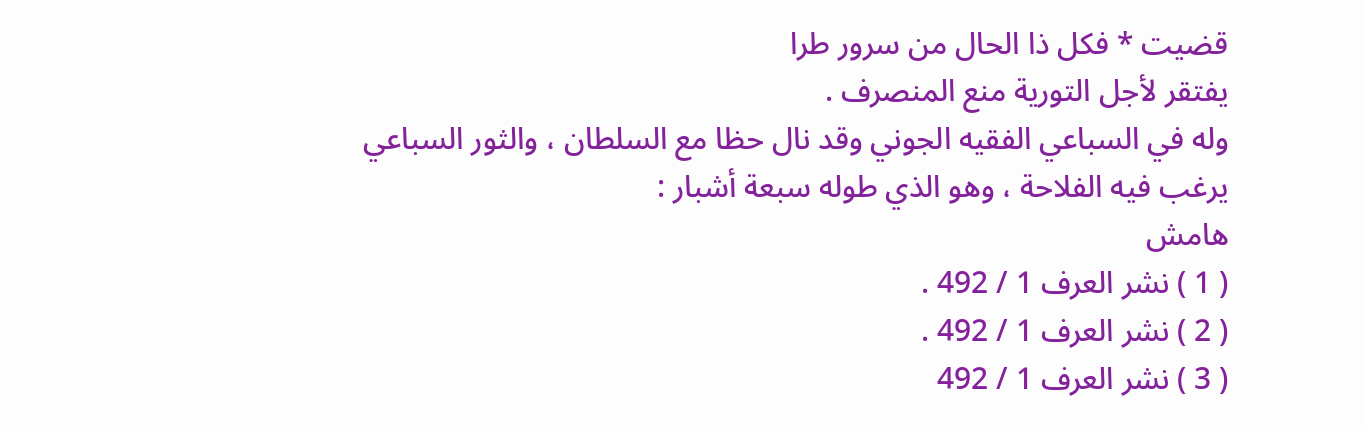قضيت * فكل ذا الحال من سرور طرا
يفتقر لأجل التورية منع المنصرف .
وله في السباعي الفقيه الجوني وقد نال حظا مع السلطان ، والثور السباعي يرغب فيه الفلاحة ، وهو الذي طوله سبعة أشبار :
هامش
( 1 ) نشر العرف 1 / 492 .
( 2 ) نشر العرف 1 / 492 .
( 3 ) نشر العرف 1 / 492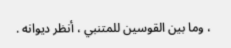، وما بين القوسين للمتنبي ، أنظر ديوانه .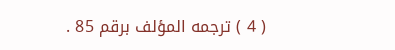( 4 ) ترجمه المؤلف برقم 85 .